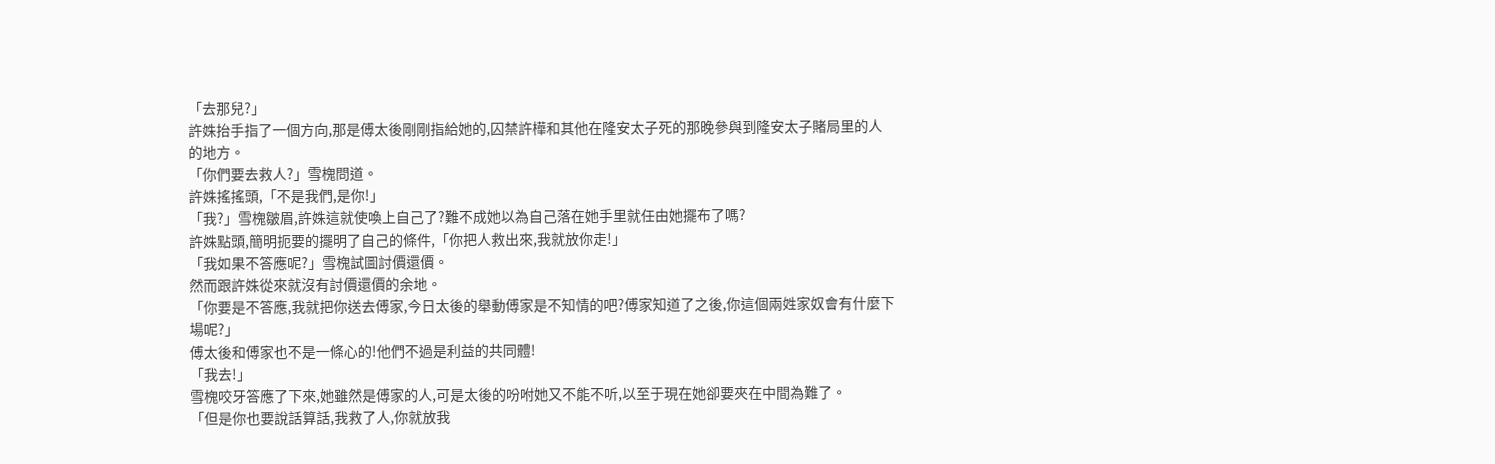「去那兒?」
許姝抬手指了一個方向,那是傅太後剛剛指給她的,囚禁許樺和其他在隆安太子死的那晚參與到隆安太子賭局里的人的地方。
「你們要去救人?」雪槐問道。
許姝搖搖頭,「不是我們,是你!」
「我?」雪槐皺眉,許姝這就使喚上自己了?難不成她以為自己落在她手里就任由她擺布了嗎?
許姝點頭,簡明扼要的擺明了自己的條件,「你把人救出來,我就放你走!」
「我如果不答應呢?」雪槐試圖討價還價。
然而跟許姝從來就沒有討價還價的余地。
「你要是不答應,我就把你送去傅家,今日太後的舉動傅家是不知情的吧?傅家知道了之後,你這個兩姓家奴會有什麼下場呢?」
傅太後和傅家也不是一條心的!他們不過是利益的共同體!
「我去!」
雪槐咬牙答應了下來,她雖然是傅家的人,可是太後的吩咐她又不能不听,以至于現在她卻要夾在中間為難了。
「但是你也要說話算話,我救了人,你就放我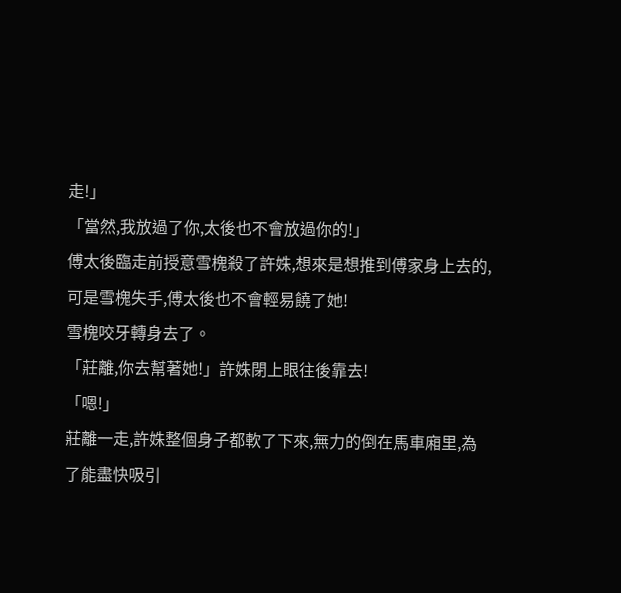走!」
「當然,我放過了你,太後也不會放過你的!」
傅太後臨走前授意雪槐殺了許姝,想來是想推到傅家身上去的,可是雪槐失手,傅太後也不會輕易饒了她!
雪槐咬牙轉身去了。
「莊離,你去幫著她!」許姝閉上眼往後靠去!
「嗯!」
莊離一走,許姝整個身子都軟了下來,無力的倒在馬車廂里,為了能盡快吸引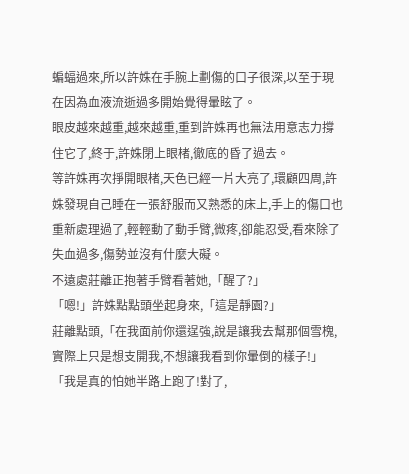蝙蝠過來,所以許姝在手腕上劃傷的口子很深,以至于現在因為血液流逝過多開始覺得暈眩了。
眼皮越來越重,越來越重,重到許姝再也無法用意志力撐住它了,終于,許姝閉上眼楮,徹底的昏了過去。
等許姝再次掙開眼楮,天色已經一片大亮了,環顧四周,許姝發現自己睡在一張舒服而又熟悉的床上,手上的傷口也重新處理過了,輕輕動了動手臂,微疼,卻能忍受,看來除了失血過多,傷勢並沒有什麼大礙。
不遠處莊離正抱著手臂看著她,「醒了?」
「嗯!」許姝點點頭坐起身來,「這是靜園?」
莊離點頭,「在我面前你還逞強,說是讓我去幫那個雪槐,實際上只是想支開我,不想讓我看到你暈倒的樣子!」
「我是真的怕她半路上跑了!對了,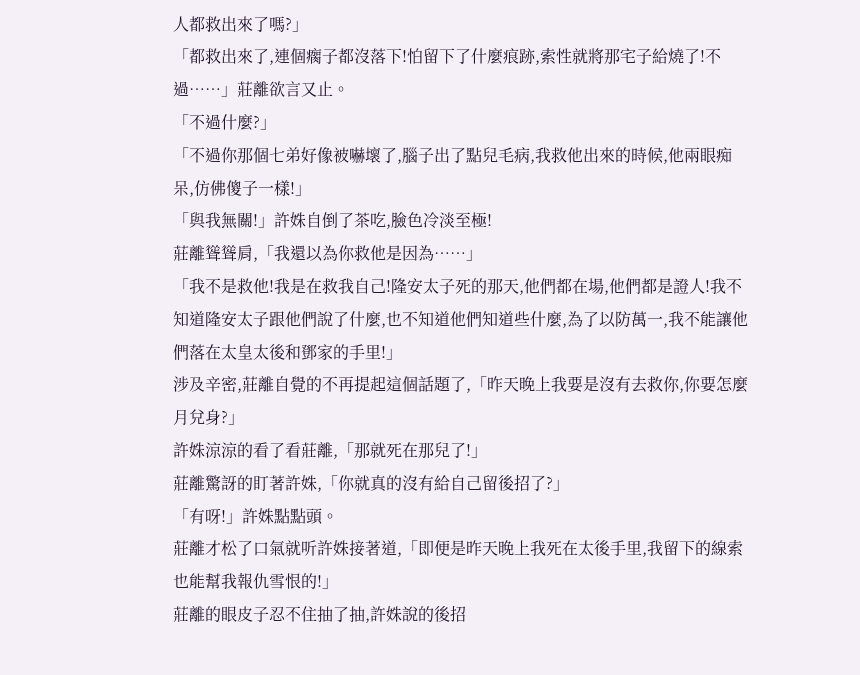人都救出來了嗎?」
「都救出來了,連個瘸子都沒落下!怕留下了什麼痕跡,索性就將那宅子給燒了!不過……」莊離欲言又止。
「不過什麼?」
「不過你那個七弟好像被嚇壞了,腦子出了點兒毛病,我救他出來的時候,他兩眼痴呆,仿佛傻子一樣!」
「與我無關!」許姝自倒了茶吃,臉色冷淡至極!
莊離聳聳肩,「我還以為你救他是因為……」
「我不是救他!我是在救我自己!隆安太子死的那天,他們都在場,他們都是證人!我不知道隆安太子跟他們說了什麼,也不知道他們知道些什麼,為了以防萬一,我不能讓他們落在太皇太後和鄧家的手里!」
涉及辛密,莊離自覺的不再提起這個話題了,「昨天晚上我要是沒有去救你,你要怎麼月兌身?」
許姝涼涼的看了看莊離,「那就死在那兒了!」
莊離驚訝的盯著許姝,「你就真的沒有給自己留後招了?」
「有呀!」許姝點點頭。
莊離才松了口氣就听許姝接著道,「即便是昨天晚上我死在太後手里,我留下的線索也能幫我報仇雪恨的!」
莊離的眼皮子忍不住抽了抽,許姝說的後招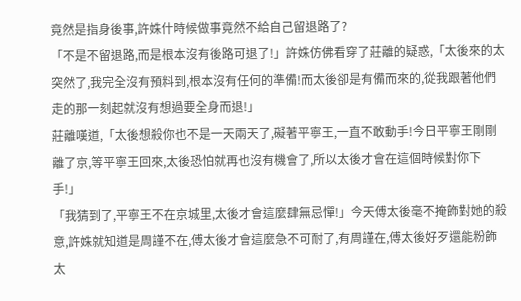竟然是指身後事,許姝什時候做事竟然不給自己留退路了?
「不是不留退路,而是根本沒有後路可退了!」許姝仿佛看穿了莊離的疑惑,「太後來的太突然了,我完全沒有預料到,根本沒有任何的準備!而太後卻是有備而來的,從我跟著他們走的那一刻起就沒有想過要全身而退!」
莊離嘆道,「太後想殺你也不是一天兩天了,礙著平寧王,一直不敢動手!今日平寧王剛剛離了京,等平寧王回來,太後恐怕就再也沒有機會了,所以太後才會在這個時候對你下手!」
「我猜到了,平寧王不在京城里,太後才會這麼肆無忌憚!」今天傅太後毫不掩飾對她的殺意,許姝就知道是周謹不在,傅太後才會這麼急不可耐了,有周謹在,傅太後好歹還能粉飾太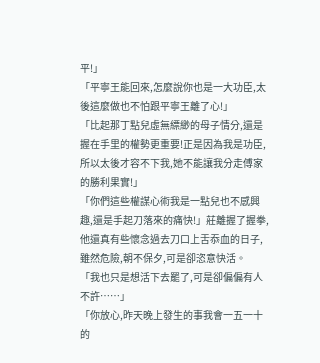平!」
「平寧王能回來,怎麼說你也是一大功臣,太後這麼做也不怕跟平寧王離了心!」
「比起那丁點兒虛無縹緲的母子情分,還是握在手里的權勢更重要!正是因為我是功臣,所以太後才容不下我,她不能讓我分走傅家的勝利果實!」
「你們這些權謀心術我是一點兒也不感興趣,還是手起刀落來的痛快!」莊離握了握拳,他還真有些懷念過去刀口上舌忝血的日子,雖然危險,朝不保夕,可是卻恣意快活。
「我也只是想活下去罷了,可是卻偏偏有人不許……」
「你放心,昨天晚上發生的事我會一五一十的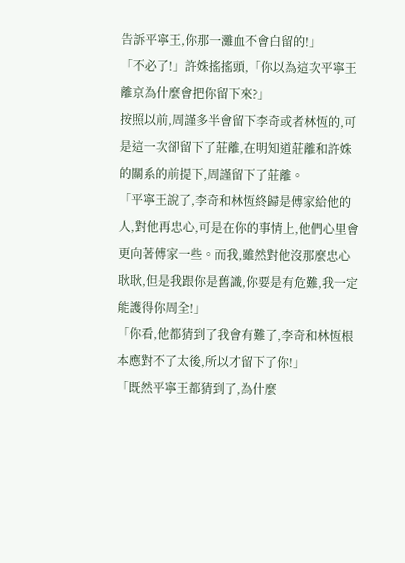告訴平寧王,你那一灘血不會白留的!」
「不必了!」許姝搖搖頭,「你以為這次平寧王離京為什麼會把你留下來?」
按照以前,周謹多半會留下李奇或者林恆的,可是這一次卻留下了莊離,在明知道莊離和許姝的關系的前提下,周謹留下了莊離。
「平寧王說了,李奇和林恆終歸是傅家給他的人,對他再忠心,可是在你的事情上,他們心里會更向著傅家一些。而我,雖然對他沒那麼忠心耿耿,但是我跟你是舊識,你要是有危難,我一定能護得你周全!」
「你看,他都猜到了我會有難了,李奇和林恆根本應對不了太後,所以才留下了你!」
「既然平寧王都猜到了,為什麼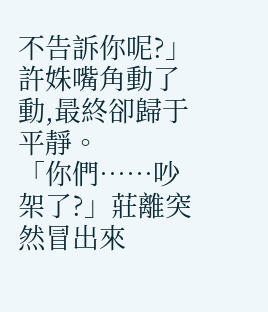不告訴你呢?」
許姝嘴角動了動,最終卻歸于平靜。
「你們……吵架了?」莊離突然冒出來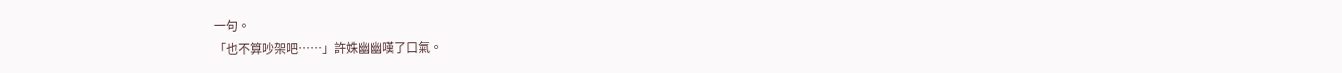一句。
「也不算吵架吧……」許姝幽幽嘆了口氣。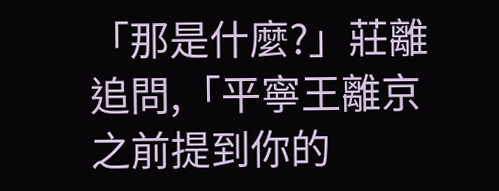「那是什麼?」莊離追問,「平寧王離京之前提到你的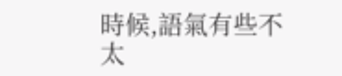時候,語氣有些不太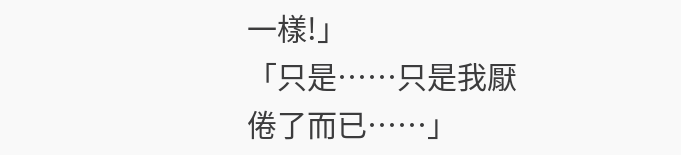一樣!」
「只是……只是我厭倦了而已……」